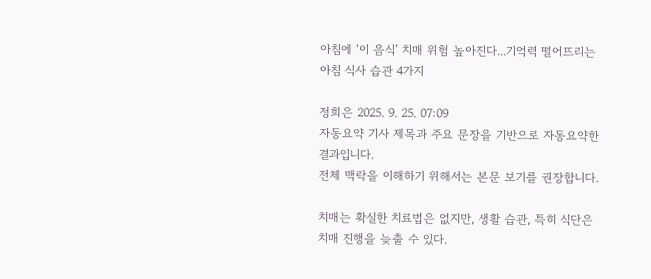아침에 ‘이 음식’ 치매 위험 높아진다...기억력 떨어뜨리는 아침 식사 습관 4가지

정희은 2025. 9. 25. 07:09
자동요약 기사 제목과 주요 문장을 기반으로 자동요약한 결과입니다.
전체 맥락을 이해하기 위해서는 본문 보기를 권장합니다.

치매는 확실한 치료법은 없지만, 생활 습관, 특히 식단은 치매 진행을 늦출 수 있다.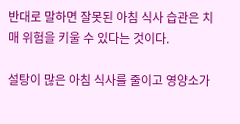반대로 말하면 잘못된 아침 식사 습관은 치매 위험을 키울 수 있다는 것이다.

설탕이 많은 아침 식사를 줄이고 영양소가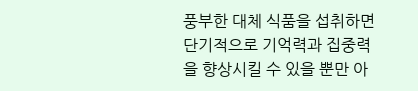풍부한 대체 식품을 섭취하면 단기적으로 기억력과 집중력을 향상시킬 수 있을 뿐만 아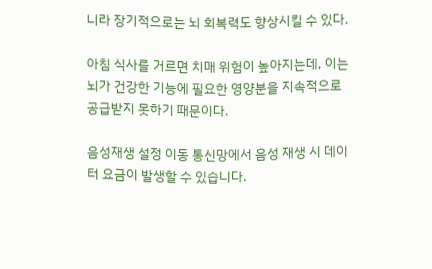니라 장기적으로는 뇌 회복력도 향상시킬 수 있다.

아침 식사를 거르면 치매 위험이 높아지는데, 이는 뇌가 건강한 기능에 필요한 영양분을 지속적으로 공급받지 못하기 때문이다.

음성재생 설정 이동 통신망에서 음성 재생 시 데이터 요금이 발생할 수 있습니다.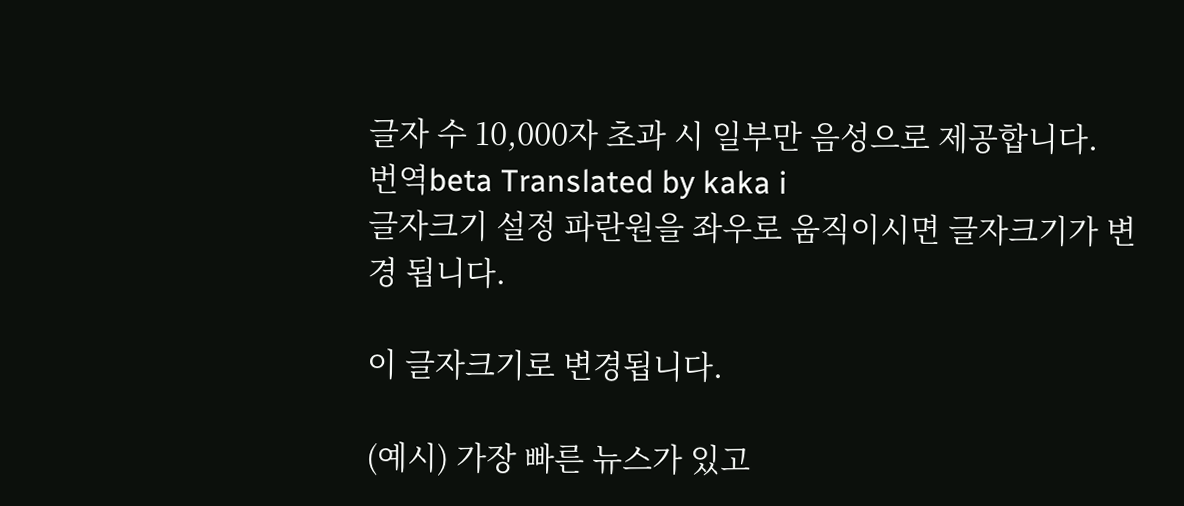글자 수 10,000자 초과 시 일부만 음성으로 제공합니다.
번역beta Translated by kaka i
글자크기 설정 파란원을 좌우로 움직이시면 글자크기가 변경 됩니다.

이 글자크기로 변경됩니다.

(예시) 가장 빠른 뉴스가 있고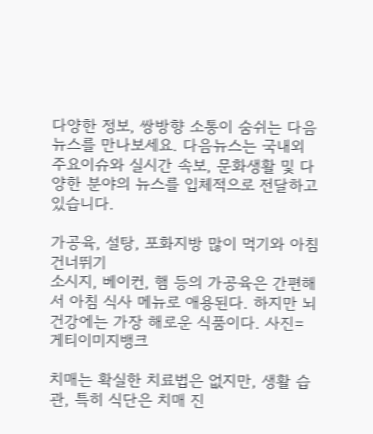다양한 정보, 쌍방향 소통이 숨쉬는 다음뉴스를 만나보세요. 다음뉴스는 국내외 주요이슈와 실시간 속보, 문화생활 및 다양한 분야의 뉴스를 입체적으로 전달하고 있습니다.

가공육, 설탕, 포화지방 많이 먹기와 아침 건너뛰기
소시지, 베이컨, 햄 등의 가공육은 간편해서 아침 식사 메뉴로 애용된다. 하지만 뇌 건강에는 가장 해로운 식품이다. 사진= 게티이미지뱅크

치매는 확실한 치료법은 없지만, 생활 습관, 특히 식단은 치매 진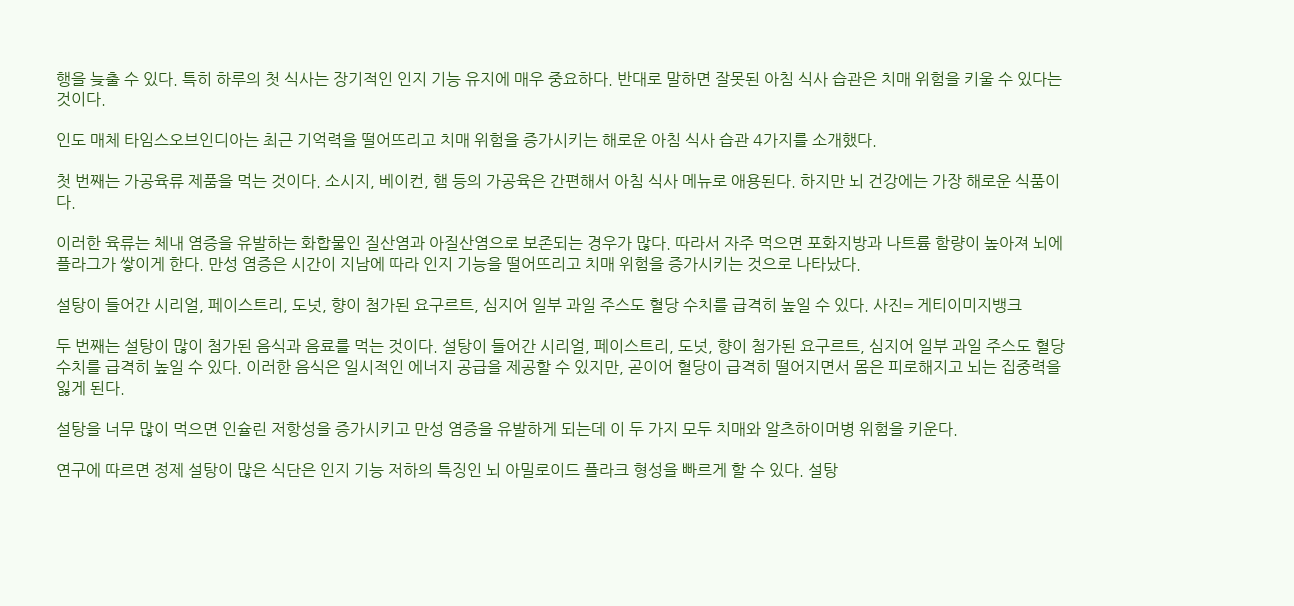행을 늦출 수 있다. 특히 하루의 첫 식사는 장기적인 인지 기능 유지에 매우 중요하다. 반대로 말하면 잘못된 아침 식사 습관은 치매 위험을 키울 수 있다는 것이다.

인도 매체 타임스오브인디아는 최근 기억력을 떨어뜨리고 치매 위험을 증가시키는 해로운 아침 식사 습관 4가지를 소개했다.

첫 번째는 가공육류 제품을 먹는 것이다. 소시지, 베이컨, 햄 등의 가공육은 간편해서 아침 식사 메뉴로 애용된다. 하지만 뇌 건강에는 가장 해로운 식품이다.

이러한 육류는 체내 염증을 유발하는 화합물인 질산염과 아질산염으로 보존되는 경우가 많다. 따라서 자주 먹으면 포화지방과 나트륨 함량이 높아져 뇌에 플라그가 쌓이게 한다. 만성 염증은 시간이 지남에 따라 인지 기능을 떨어뜨리고 치매 위험을 증가시키는 것으로 나타났다.

설탕이 들어간 시리얼, 페이스트리, 도넛, 향이 첨가된 요구르트, 심지어 일부 과일 주스도 혈당 수치를 급격히 높일 수 있다. 사진= 게티이미지뱅크

두 번째는 설탕이 많이 첨가된 음식과 음료를 먹는 것이다. 설탕이 들어간 시리얼, 페이스트리, 도넛, 향이 첨가된 요구르트, 심지어 일부 과일 주스도 혈당 수치를 급격히 높일 수 있다. 이러한 음식은 일시적인 에너지 공급을 제공할 수 있지만, 곧이어 혈당이 급격히 떨어지면서 몸은 피로해지고 뇌는 집중력을 잃게 된다.

설탕을 너무 많이 먹으면 인슐린 저항성을 증가시키고 만성 염증을 유발하게 되는데 이 두 가지 모두 치매와 알츠하이머병 위험을 키운다.

연구에 따르면 정제 설탕이 많은 식단은 인지 기능 저하의 특징인 뇌 아밀로이드 플라크 형성을 빠르게 할 수 있다. 설탕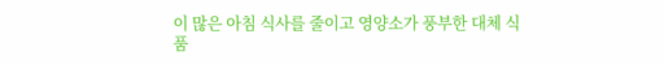이 많은 아침 식사를 줄이고 영양소가 풍부한 대체 식품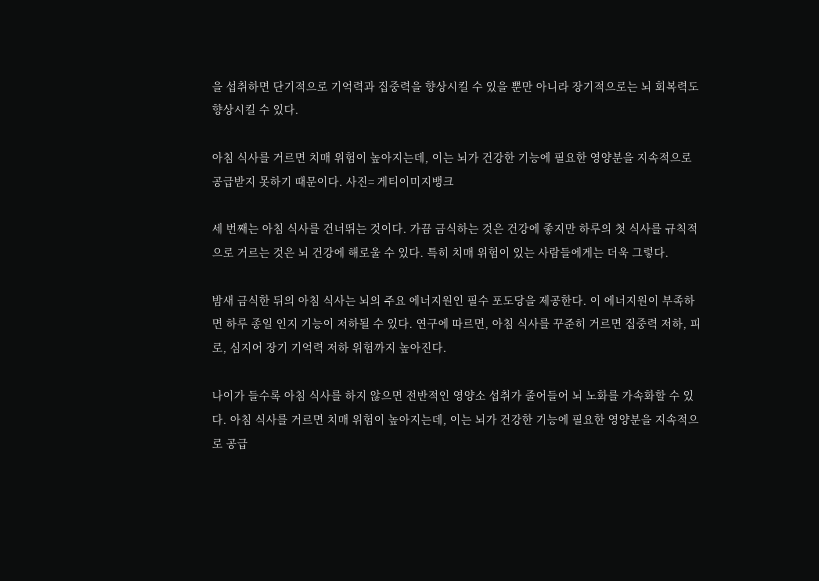을 섭취하면 단기적으로 기억력과 집중력을 향상시킬 수 있을 뿐만 아니라 장기적으로는 뇌 회복력도 향상시킬 수 있다.

아침 식사를 거르면 치매 위험이 높아지는데, 이는 뇌가 건강한 기능에 필요한 영양분을 지속적으로 공급받지 못하기 때문이다. 사진= 게티이미지뱅크

세 번째는 아침 식사를 건너뛰는 것이다. 가끔 금식하는 것은 건강에 좋지만 하루의 첫 식사를 규칙적으로 거르는 것은 뇌 건강에 해로울 수 있다. 특히 치매 위험이 있는 사람들에게는 더욱 그렇다.

밤새 금식한 뒤의 아침 식사는 뇌의 주요 에너지원인 필수 포도당을 제공한다. 이 에너지원이 부족하면 하루 종일 인지 기능이 저하될 수 있다. 연구에 따르면, 아침 식사를 꾸준히 거르면 집중력 저하, 피로, 심지어 장기 기억력 저하 위험까지 높아진다.

나이가 들수록 아침 식사를 하지 않으면 전반적인 영양소 섭취가 줄어들어 뇌 노화를 가속화할 수 있다. 아침 식사를 거르면 치매 위험이 높아지는데, 이는 뇌가 건강한 기능에 필요한 영양분을 지속적으로 공급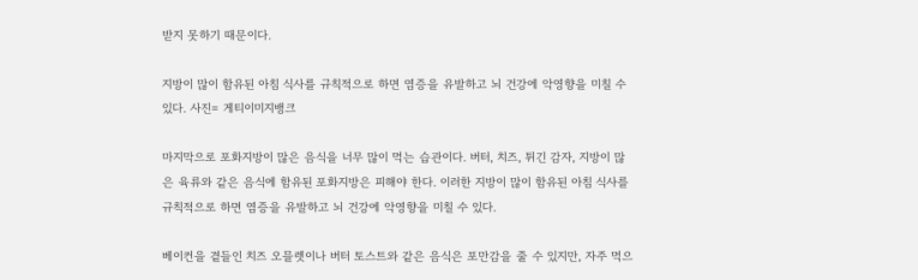받지 못하기 때문이다.

지방이 많이 함유된 아침 식사를 규칙적으로 하면 염증을 유발하고 뇌 건강에 악영향을 미칠 수 있다. 사진= 게티이미지뱅크

마지막으로 포화지방이 많은 음식을 너무 많이 먹는 습관이다. 버터, 치즈, 튀긴 감자, 지방이 많은 육류와 같은 음식에 함유된 포화지방은 피해야 한다. 이러한 지방이 많이 함유된 아침 식사를 규칙적으로 하면 염증을 유발하고 뇌 건강에 악영향을 미칠 수 있다.

베이컨을 곁들인 치즈 오믈렛이나 버터 토스트와 같은 음식은 포만감을 줄 수 있지만, 자주 먹으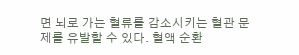면 뇌로 가는 혈류를 감소시키는 혈관 문제를 유발할 수 있다. 혈액 순환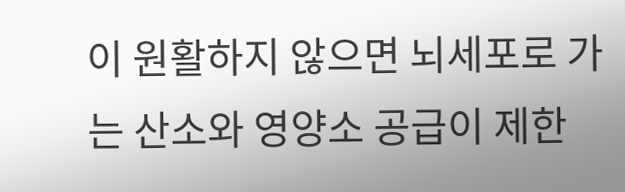이 원활하지 않으면 뇌세포로 가는 산소와 영양소 공급이 제한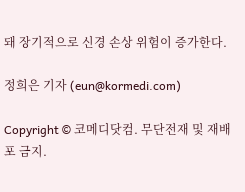돼 장기적으로 신경 손상 위험이 증가한다.

정희은 기자 (eun@kormedi.com)

Copyright © 코메디닷컴. 무단전재 및 재배포 금지.